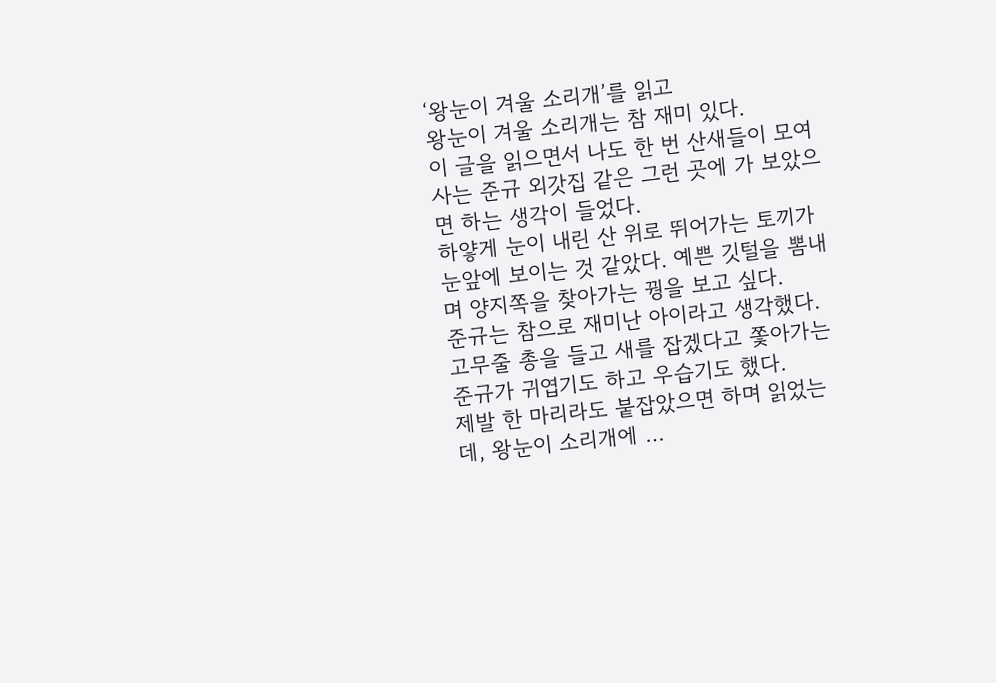‘왕눈이 겨울 소리개’를 읽고
왕눈이 겨울 소리개는 참 재미 있다.
이 글을 읽으면서 나도 한 번 산새들이 모여 사는 준규 외갓집 같은 그런 곳에 가 보았으면 하는 생각이 들었다.
하얗게 눈이 내린 산 위로 뛰어가는 토끼가 눈앞에 보이는 것 같았다. 예쁜 깃털을 뽐내며 양지쪽을 찾아가는 꿩을 보고 싶다.
준규는 참으로 재미난 아이라고 생각했다. 고무줄 총을 들고 새를 잡겠다고 쫓아가는 준규가 귀엽기도 하고 우습기도 했다.
제발 한 마리라도 붙잡았으면 하며 읽었는데, 왕눈이 소리개에 …